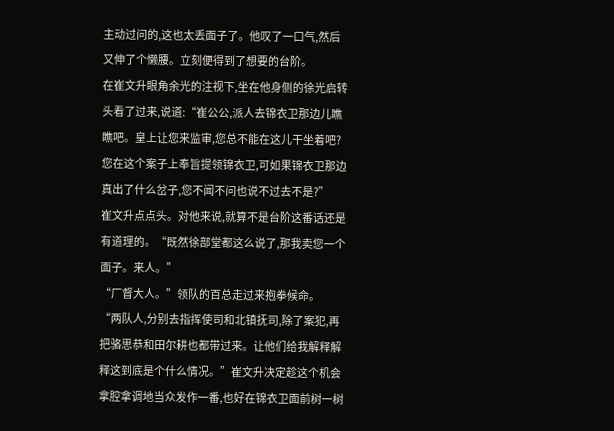主动过问的,这也太丢面子了。他叹了一口气,然后又伸了个懒腰。立刻便得到了想要的台阶。
在崔文升眼角余光的注视下,坐在他身侧的徐光启转头看了过来,说道:“崔公公,派人去锦衣卫那边儿瞧瞧吧。皇上让您来监审,您总不能在这儿干坐着吧?您在这个案子上奉旨提领锦衣卫,可如果锦衣卫那边真出了什么岔子,您不闻不问也说不过去不是?”
崔文升点点头。对他来说,就算不是台阶这番话还是有道理的。“既然徐部堂都这么说了,那我卖您一个面子。来人。”
“厂督大人。”领队的百总走过来抱拳候命。
“两队人,分别去指挥使司和北镇抚司,除了案犯,再把骆思恭和田尔耕也都带过来。让他们给我解释解释这到底是个什么情况。”崔文升决定趁这个机会拿腔拿调地当众发作一番,也好在锦衣卫面前树一树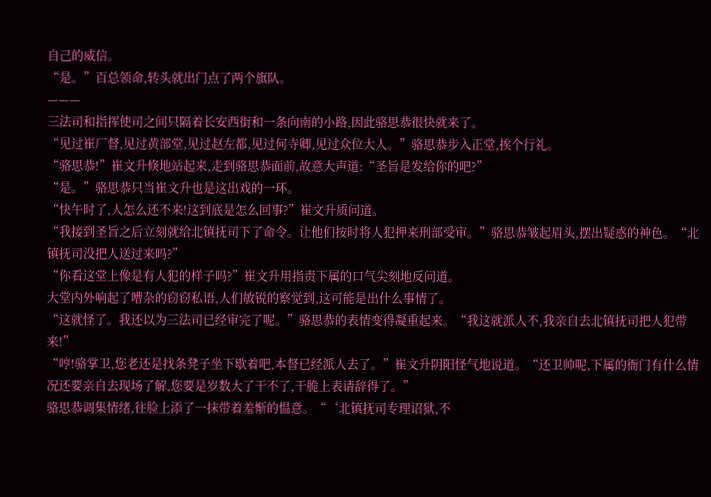自己的威信。
“是。”百总领命,转头就出门点了两个旗队。
———
三法司和指挥使司之间只隔着长安西街和一条向南的小路,因此骆思恭很快就来了。
“见过崔厂督,见过黄部堂,见过赵左都,见过何寺卿,见过众位大人。”骆思恭步入正堂,挨个行礼。
“骆思恭!”崔文升倏地站起来,走到骆思恭面前,故意大声道:“圣旨是发给你的吧?”
“是。”骆思恭只当崔文升也是这出戏的一环。
“快午时了,人怎么还不来!这到底是怎么回事?”崔文升质问道。
“我接到圣旨之后立刻就给北镇抚司下了命令。让他们按时将人犯押来刑部受审。”骆思恭皱起眉头,摆出疑惑的神色。“北镇抚司没把人送过来吗?”
“你看这堂上像是有人犯的样子吗?”崔文升用指责下属的口气尖刻地反问道。
大堂内外响起了嘈杂的窃窃私语,人们敏锐的察觉到,这可能是出什么事情了。
“这就怪了。我还以为三法司已经审完了呢。”骆思恭的表情变得凝重起来。“我这就派人不,我亲自去北镇抚司把人犯带来!”
“哼!骆掌卫,您老还是找条凳子坐下歇着吧,本督已经派人去了。”崔文升阴阳怪气地说道。“还卫帅呢,下属的衙门有什么情况还要亲自去现场了解,您要是岁数大了干不了,干脆上表请辞得了。”
骆思恭调集情绪,往脸上添了一抹带着羞惭的愠意。“‘北镇抚司专理诏狱,不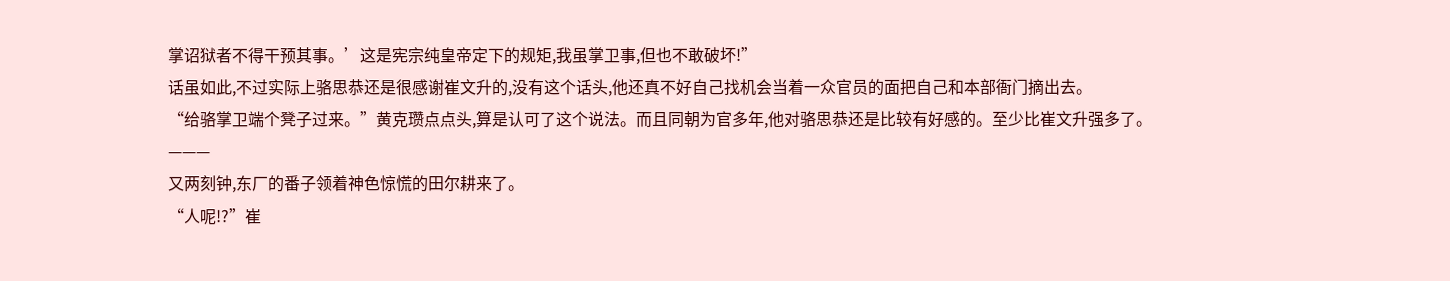掌诏狱者不得干预其事。’这是宪宗纯皇帝定下的规矩,我虽掌卫事,但也不敢破坏!”
话虽如此,不过实际上骆思恭还是很感谢崔文升的,没有这个话头,他还真不好自己找机会当着一众官员的面把自己和本部衙门摘出去。
“给骆掌卫端个凳子过来。”黄克瓒点点头,算是认可了这个说法。而且同朝为官多年,他对骆思恭还是比较有好感的。至少比崔文升强多了。
———
又两刻钟,东厂的番子领着神色惊慌的田尔耕来了。
“人呢!?”崔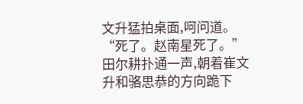文升猛拍桌面,呵问道。
“死了。赵南星死了。”田尔耕扑通一声,朝着崔文升和骆思恭的方向跪下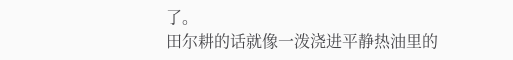了。
田尔耕的话就像一泼浇进平静热油里的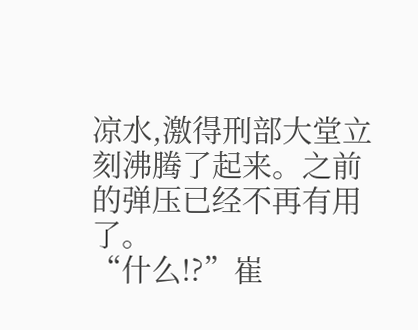凉水,激得刑部大堂立刻沸腾了起来。之前的弹压已经不再有用了。
“什么!?”崔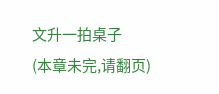文升一拍桌子
(本章未完,请翻页)